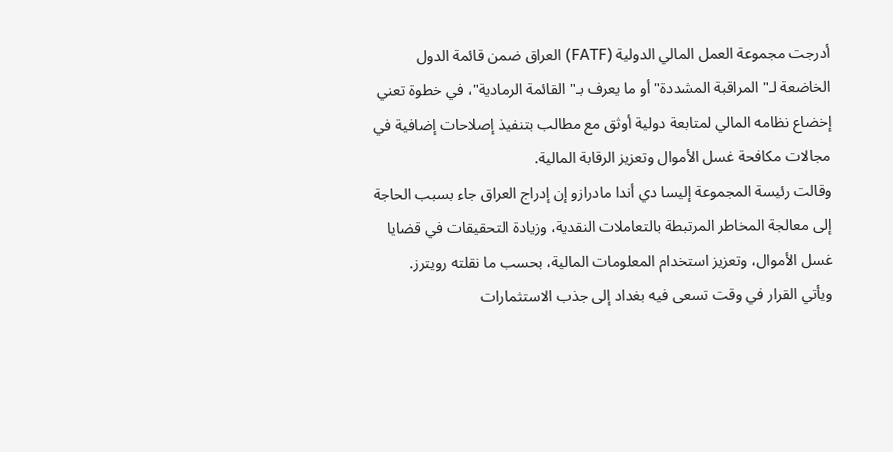أدرجت مجموعة العمل المالي الدولية (FATF) العراق ضمن قائمة الدول الخاضعة لـ" المراقبة المشددة" أو ما يعرف بـ" القائمة الرمادية"، في خطوة تعني إخضاع نظامه المالي لمتابعة دولية أوثق مع مطالب بتنفيذ إصلاحات إضافية في مجالات مكافحة غسل الأموال وتعزيز الرقابة المالية.
وقالت رئيسة المجموعة إليسا دي أندا مادرازو إن إدراج العراق جاء بسبب الحاجة إلى معالجة المخاطر المرتبطة بالتعاملات النقدية، وزيادة التحقيقات في قضايا غسل الأموال، وتعزيز استخدام المعلومات المالية، بحسب ما نقلته رويترز.
ويأتي القرار في وقت تسعى فيه بغداد إلى جذب الاستثمارات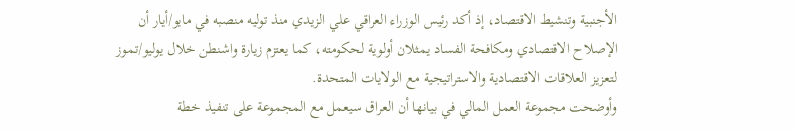الأجنبية وتنشيط الاقتصاد، إذ أكد رئيس الوزراء العراقي علي الزيدي منذ توليه منصبه في مايو/أيار أن الإصلاح الاقتصادي ومكافحة الفساد يمثلان أولوية لحكومته، كما يعتزم زيارة واشنطن خلال يوليو/تموز لتعزيز العلاقات الاقتصادية والاستراتيجية مع الولايات المتحدة.
وأوضحت مجموعة العمل المالي في بيانها أن العراق سيعمل مع المجموعة على تنفيذ خطة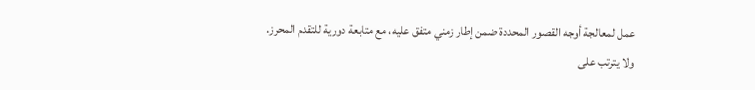عمل لمعالجة أوجه القصور المحددة ضمن إطار زمني متفق عليه، مع متابعة دورية للتقدم المحرز.
ولا يترتب على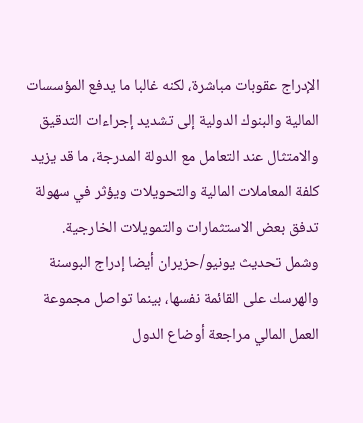الإدراج عقوبات مباشرة، لكنه غالبا ما يدفع المؤسسات المالية والبنوك الدولية إلى تشديد إجراءات التدقيق والامتثال عند التعامل مع الدولة المدرجة، ما قد يزيد كلفة المعاملات المالية والتحويلات ويؤثر في سهولة تدفق بعض الاستثمارات والتمويلات الخارجية.
وشمل تحديث يونيو/حزيران أيضا إدراج البوسنة والهرسك على القائمة نفسها، بينما تواصل مجموعة العمل المالي مراجعة أوضاع الدول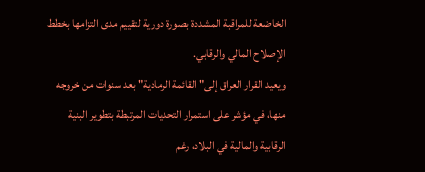الخاضعة للمراقبة المشددة بصورة دورية لتقييم مدى التزامها بخطط الإصلاح المالي والرقابي.
ويعيد القرار العراق إلى" القائمة الرمادية" بعد سنوات من خروجه منها، في مؤشر على استمرار التحديات المرتبطة بتطوير البنية الرقابية والمالية في البلاد، رغم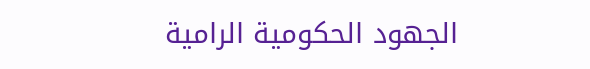الجهود الحكومية الرامية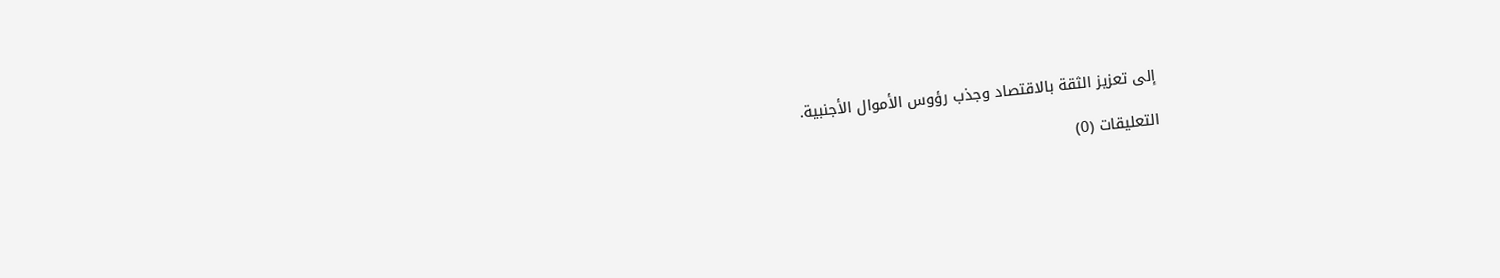إلى تعزيز الثقة بالاقتصاد وجذب رؤوس الأموال الأجنبية.

التعليقات (0)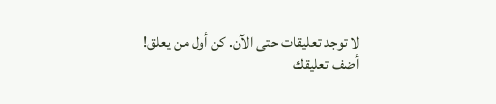لا توجد تعليقات حتى الآن. كن أول من يعلق!
أضف تعليقك